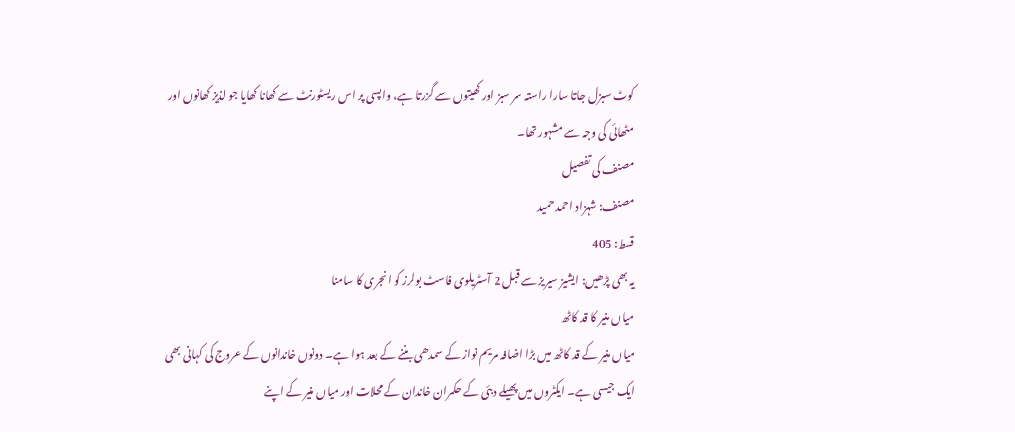کوٹ سبزل جاتا سارا راستہ سر سبز اور کھیتوں سے گزرتا ہے، واپسی پر اس ریسٹورنٹ سے کھانا کھایا جو لذیز کھانوں اور مٹھائی کی وجہ سے مشہور تھا۔
مصنف کی تفصیل
مصنف: شہزاد احمد حمید
قسط: 405
یہ بھی پڑھیں: ایشیز سیریز سے قبل 2 آسٹریلوی فاسٹ بولرز کو انجری کا سامنا
میاں منیر کا قد کاٹھ
میاں منیر کے قد کاٹھ میں بڑا اضافہ مریم نواز کے سمدھی بننے کے بعد ہوا ہے۔ دونوں خاندانوں کے عروج کی کہانی بھی ایک جیسی ہے۔ ایکٹروں میں پھیلے دبئی کے حکمران خاندان کے محلات اور میاں منیر کے اپنے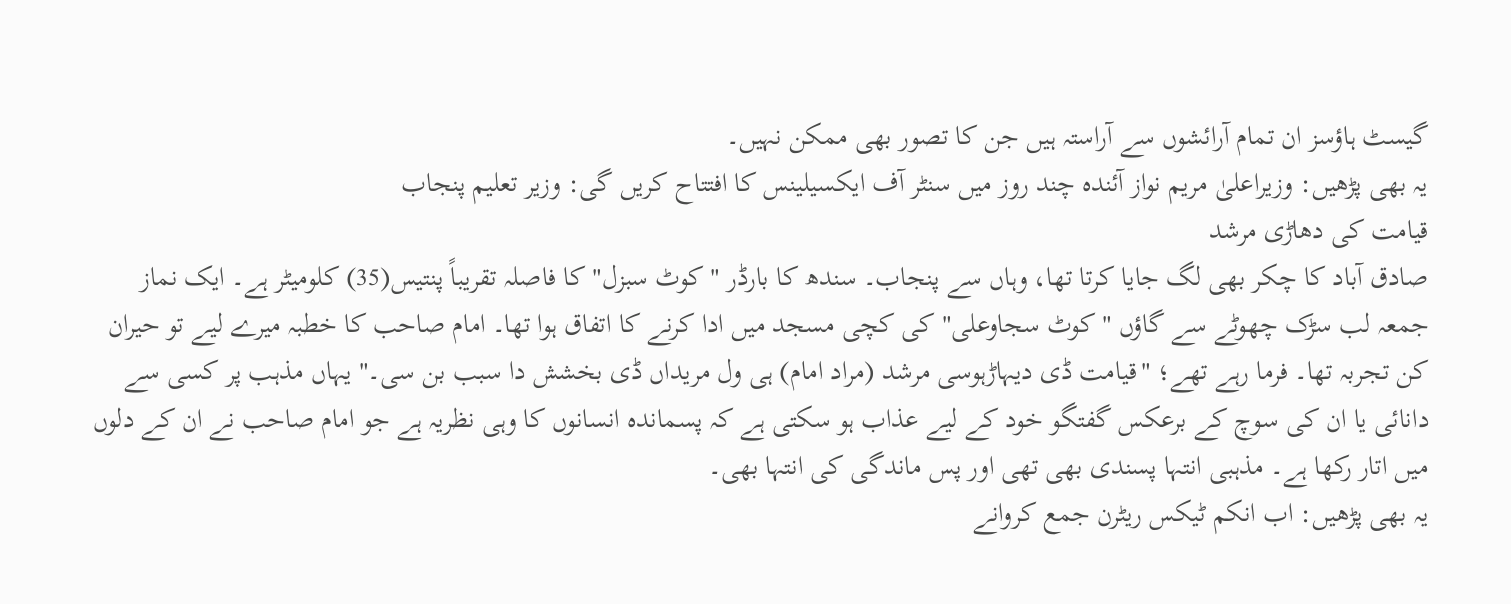گیسٹ ہاؤسز ان تمام آرائشوں سے آراستہ ہیں جن کا تصور بھی ممکن نہیں۔
یہ بھی پڑھیں: وزیراعلیٰ مریم نواز آئندہ چند روز میں سنٹر آف ایکسیلینس کا افتتاح کریں گی: وزیر تعلیم پنجاب
قیامت کی دھاڑی مرشد
صادق آباد کا چکر بھی لگ جایا کرتا تھا، وہاں سے پنجاب۔ سندھ کا بارڈر "کوٹ سبزل" کا فاصلہ تقریباً پنتیس(35) کلومیٹر ہے۔ ایک نماز جمعہ لب سڑک چھوٹے سے گاؤں "کوٹ سجاوعلی" کی کچی مسجد میں ادا کرنے کا اتفاق ہوا تھا۔ امام صاحب کا خطبہ میرے لیے تو حیران کن تجربہ تھا۔ فرما رہے تھے؛ "قیامت ڈی دیہاڑہوسی مرشد (مراد امام) ہی ول مریداں ڈی بخشش دا سبب بن سی۔" یہاں مذہب پر کسی سے دانائی یا ان کی سوچ کے برعکس گفتگو خود کے لیے عذاب ہو سکتی ہے کہ پسماندہ انسانوں کا وہی نظریہ ہے جو امام صاحب نے ان کے دلوں میں اتار رکھا ہے۔ مذہبی انتہا پسندی بھی تھی اور پس ماندگی کی انتہا بھی۔
یہ بھی پڑھیں: اب انکم ٹیکس ریٹرن جمع کروانے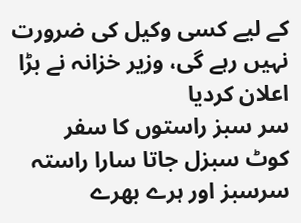کے لیے کسی وکیل کی ضرورت نہیں رہے گی، وزیر خزانہ نے بڑا اعلان کردیا
سر سبز راستوں کا سفر
کوٹ سبزل جاتا سارا راستہ سرسبز اور ہرے بھرے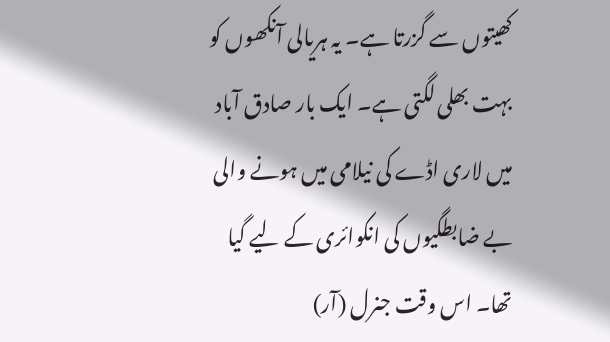کھیتوں سے گزرتا ہے۔ یہ ہریالی آنکھوں کو بہت بھلی لگتی ہے۔ ایک بار صادق آباد میں لاری اڈے کی نیلامی میں ہونے والی بے ضابطگیوں کی انکوائری کے لیے گیا تھا۔ اس وقت جنرل (آر)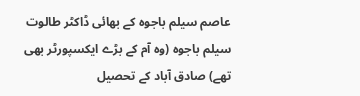عاصم سیلم باجوہ کے بھائی ڈاکٹر طالوت سیلم باجوہ (وہ آم کے بڑے ایکسپورٹر بھی تھے) صادق آباد کے تحصیل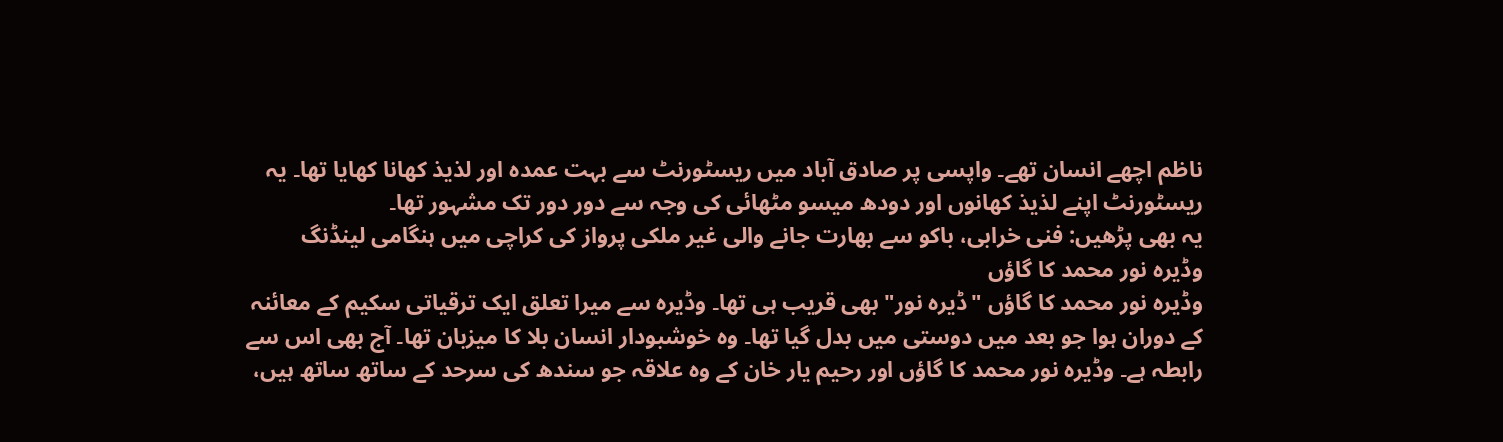ناظم اچھے انسان تھے۔ واپسی پر صادق آباد میں ریسٹورنٹ سے بہت عمدہ اور لذیذ کھانا کھایا تھا۔ یہ ریسٹورنٹ اپنے لذیذ کھانوں اور دودھ میسو مٹھائی کی وجہ سے دور دور تک مشہور تھا۔
یہ بھی پڑھیں: فنی خرابی، باکو سے بھارت جانے والی غیر ملکی پرواز کی کراچی میں ہنگامی لینڈنگ
وڈیرہ نور محمد کا گاؤں
وڈیرہ نور محمد کا گاؤں "ڈیرہ نور" بھی قریب ہی تھا۔ وڈیرہ سے میرا تعلق ایک ترقیاتی سکیم کے معائنہ کے دوران ہوا جو بعد میں دوستی میں بدل گیا تھا۔ وہ خوشبودار انسان بلا کا میزبان تھا۔ آج بھی اس سے رابطہ ہے۔ وڈیرہ نور محمد کا گاؤں اور رحیم یار خان کے وہ علاقہ جو سندھ کی سرحد کے ساتھ ساتھ ہیں،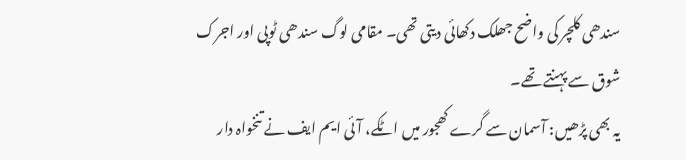سندھی کلچر کی واضح جھلک دکھائی دیتی تھی۔ مقامی لوگ سندھی ٹوپی اور اجرک شوق سے پہنتے تھے۔
یہ بھی پڑھیں: آسمان سے گرے کھجور میں اٹکے، آئی ایم ایف نے تنخواہ دار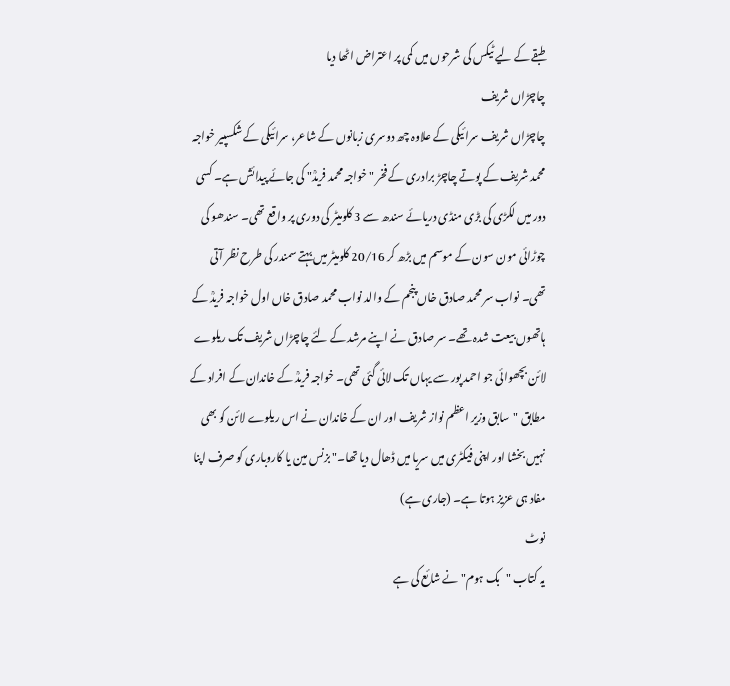طبقے کے لیے ٹیکس کی شرحوں میں کمی پر اعتراض اٹھا دیا
چاچڑاں شریف
چاچڑاں شریف سرائیکی کے علاوہ چھ دوسری زبانوں کے شاعر، سرائیکی کے شکسپیر خواجہ محمد شریف کے پوتے چاچڑ برادری کے فخر "خواجہ محمد فریدؒ" کی جائے پیدائش ہے۔ کسی دور میں لکڑی کی بڑی منڈی دریائے سندھ سے 3 کلومیٹر کی دوری پر واقع تھی۔ سندھو کی چوڑائی مون سون کے موسم میں بڑھ کر 20/16 کلومیٹر میں بہتے سمندر کی طرح نظر آتی تھی۔ نواب سر محمد صادق خاں پنجم کے والد نواب محمد صادق خاں اول خواجہ فریدؒ کے ہاتھوں بیعت شدہ تھے۔ سر صادق نے اپنے مرشد کے لئے چاچڑاں شریف تک ریلوے لائن بچھوائی جو احمد پور سے یہاں تک لائی گئی تھی۔ خواجہ فریدؒ کے خاندان کے افراد کے مطابق "سابق وزیر اعظم نواز شریف اور ان کے خاندان نے اس ریلوے لائن کو بھی نہیں بخشا اور اپنی فیکٹری میں سریا میں ڈھال دیا تھا۔" بزنس مین یا کاروباری کو صرف اپنا مفاد ہی عزیز ہوتا ہے۔ (جاری ہے)
نوٹ
یہ کتاب "بک ہوم" نے شائع کی ہے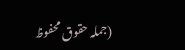(جملہ حقوق محفوظ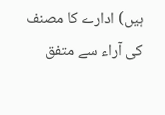ہیں) ادارے کا مصنف کی آراء سے متفق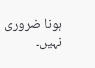ہونا ضروری نہیں۔